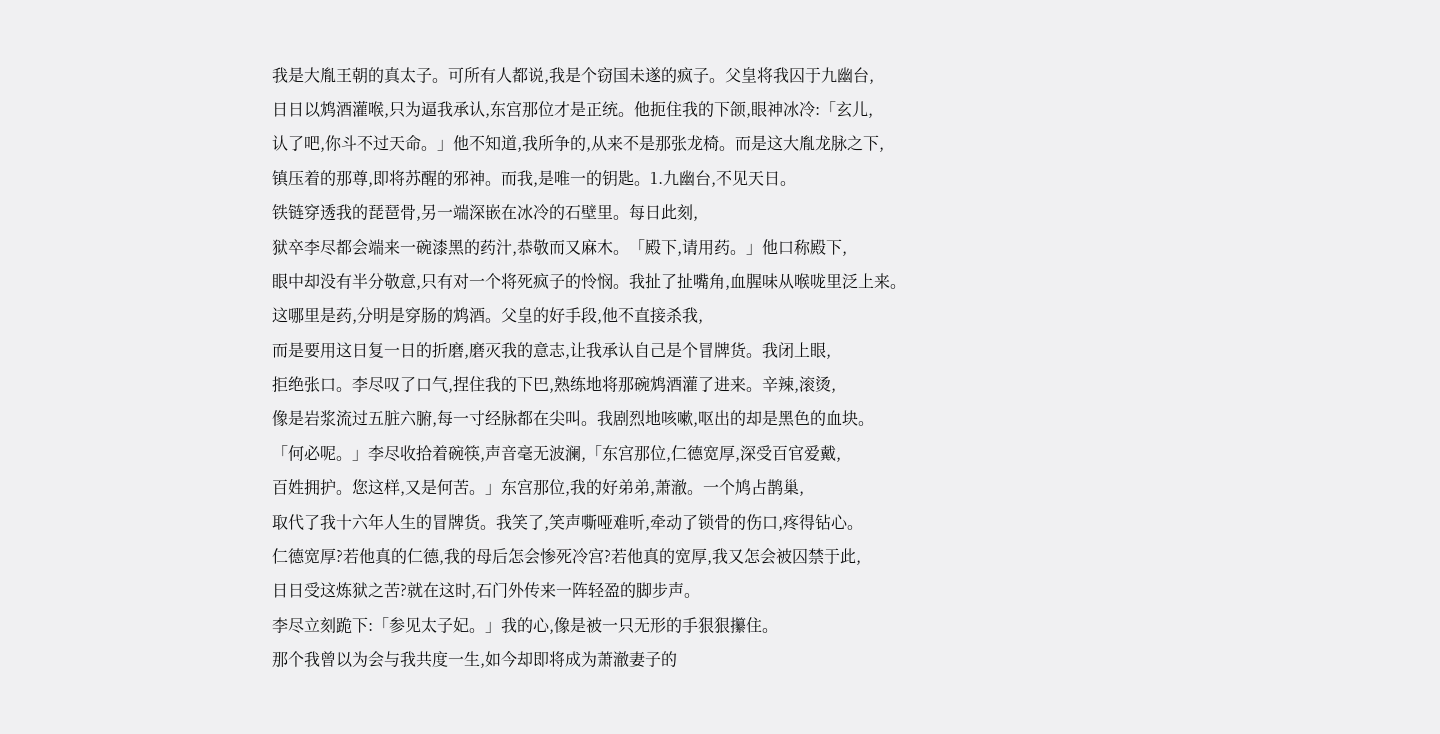我是大胤王朝的真太子。可所有人都说,我是个窃国未遂的疯子。父皇将我囚于九幽台,
日日以鸩酒灌喉,只为逼我承认,东宫那位才是正统。他扼住我的下颌,眼神冰冷:「玄儿,
认了吧,你斗不过天命。」他不知道,我所争的,从来不是那张龙椅。而是这大胤龙脉之下,
镇压着的那尊,即将苏醒的邪神。而我,是唯一的钥匙。1.九幽台,不见天日。
铁链穿透我的琵琶骨,另一端深嵌在冰冷的石壁里。每日此刻,
狱卒李尽都会端来一碗漆黑的药汁,恭敬而又麻木。「殿下,请用药。」他口称殿下,
眼中却没有半分敬意,只有对一个将死疯子的怜悯。我扯了扯嘴角,血腥味从喉咙里泛上来。
这哪里是药,分明是穿肠的鸩酒。父皇的好手段,他不直接杀我,
而是要用这日复一日的折磨,磨灭我的意志,让我承认自己是个冒牌货。我闭上眼,
拒绝张口。李尽叹了口气,捏住我的下巴,熟练地将那碗鸩酒灌了进来。辛辣,滚烫,
像是岩浆流过五脏六腑,每一寸经脉都在尖叫。我剧烈地咳嗽,呕出的却是黑色的血块。
「何必呢。」李尽收拾着碗筷,声音毫无波澜,「东宫那位,仁德宽厚,深受百官爱戴,
百姓拥护。您这样,又是何苦。」东宫那位,我的好弟弟,萧澈。一个鸠占鹊巢,
取代了我十六年人生的冒牌货。我笑了,笑声嘶哑难听,牵动了锁骨的伤口,疼得钻心。
仁德宽厚?若他真的仁德,我的母后怎会惨死冷宫?若他真的宽厚,我又怎会被囚禁于此,
日日受这炼狱之苦?就在这时,石门外传来一阵轻盈的脚步声。
李尽立刻跪下:「参见太子妃。」我的心,像是被一只无形的手狠狠攥住。
那个我曾以为会与我共度一生,如今却即将成为萧澈妻子的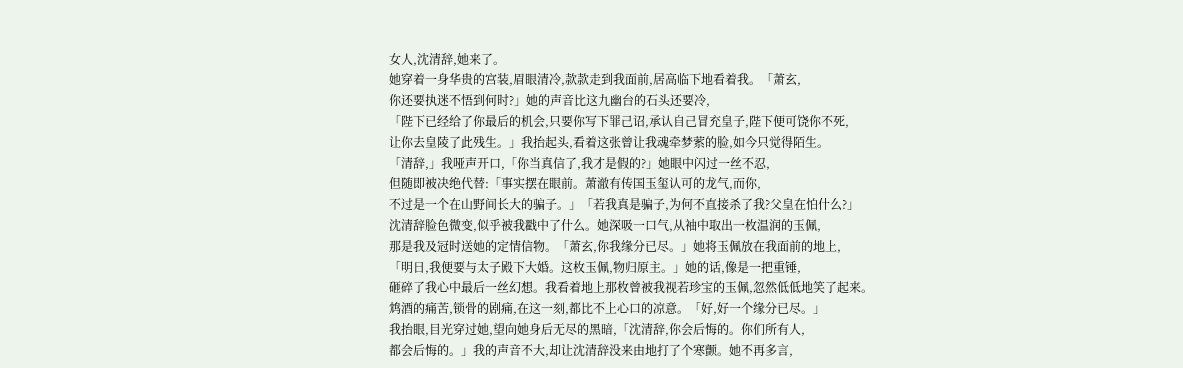女人,沈清辞,她来了。
她穿着一身华贵的宫装,眉眼清冷,款款走到我面前,居高临下地看着我。「萧玄,
你还要执迷不悟到何时?」她的声音比这九幽台的石头还要冷,
「陛下已经给了你最后的机会,只要你写下罪己诏,承认自己冒充皇子,陛下便可饶你不死,
让你去皇陵了此残生。」我抬起头,看着这张曾让我魂牵梦萦的脸,如今只觉得陌生。
「清辞,」我哑声开口,「你当真信了,我才是假的?」她眼中闪过一丝不忍,
但随即被决绝代替:「事实摆在眼前。萧澈有传国玉玺认可的龙气,而你,
不过是一个在山野间长大的骗子。」「若我真是骗子,为何不直接杀了我?父皇在怕什么?」
沈清辞脸色微变,似乎被我戳中了什么。她深吸一口气,从袖中取出一枚温润的玉佩,
那是我及冠时送她的定情信物。「萧玄,你我缘分已尽。」她将玉佩放在我面前的地上,
「明日,我便要与太子殿下大婚。这枚玉佩,物归原主。」她的话,像是一把重锤,
砸碎了我心中最后一丝幻想。我看着地上那枚曾被我视若珍宝的玉佩,忽然低低地笑了起来。
鸩酒的痛苦,锁骨的剧痛,在这一刻,都比不上心口的凉意。「好,好一个缘分已尽。」
我抬眼,目光穿过她,望向她身后无尽的黑暗,「沈清辞,你会后悔的。你们所有人,
都会后悔的。」我的声音不大,却让沈清辞没来由地打了个寒颤。她不再多言,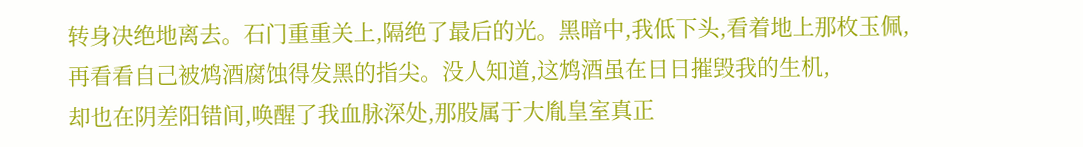转身决绝地离去。石门重重关上,隔绝了最后的光。黑暗中,我低下头,看着地上那枚玉佩,
再看看自己被鸩酒腐蚀得发黑的指尖。没人知道,这鸩酒虽在日日摧毁我的生机,
却也在阴差阳错间,唤醒了我血脉深处,那股属于大胤皇室真正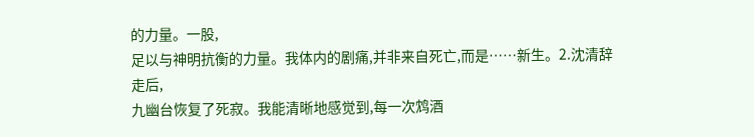的力量。一股,
足以与神明抗衡的力量。我体内的剧痛,并非来自死亡,而是……新生。2.沈清辞走后,
九幽台恢复了死寂。我能清晰地感觉到,每一次鸩酒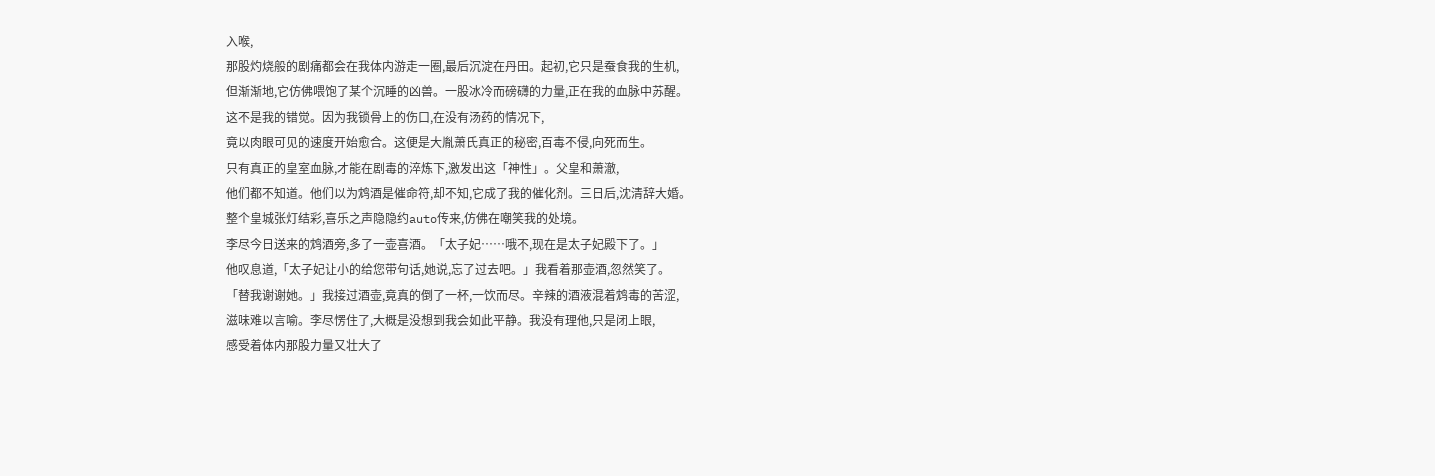入喉,
那股灼烧般的剧痛都会在我体内游走一圈,最后沉淀在丹田。起初,它只是蚕食我的生机,
但渐渐地,它仿佛喂饱了某个沉睡的凶兽。一股冰冷而磅礴的力量,正在我的血脉中苏醒。
这不是我的错觉。因为我锁骨上的伤口,在没有汤药的情况下,
竟以肉眼可见的速度开始愈合。这便是大胤萧氏真正的秘密,百毒不侵,向死而生。
只有真正的皇室血脉,才能在剧毒的淬炼下,激发出这「神性」。父皇和萧澈,
他们都不知道。他们以为鸩酒是催命符,却不知,它成了我的催化剂。三日后,沈清辞大婚。
整个皇城张灯结彩,喜乐之声隐隐约auto传来,仿佛在嘲笑我的处境。
李尽今日送来的鸩酒旁,多了一壶喜酒。「太子妃……哦不,现在是太子妃殿下了。」
他叹息道,「太子妃让小的给您带句话,她说,忘了过去吧。」我看着那壶酒,忽然笑了。
「替我谢谢她。」我接过酒壶,竟真的倒了一杯,一饮而尽。辛辣的酒液混着鸩毒的苦涩,
滋味难以言喻。李尽愣住了,大概是没想到我会如此平静。我没有理他,只是闭上眼,
感受着体内那股力量又壮大了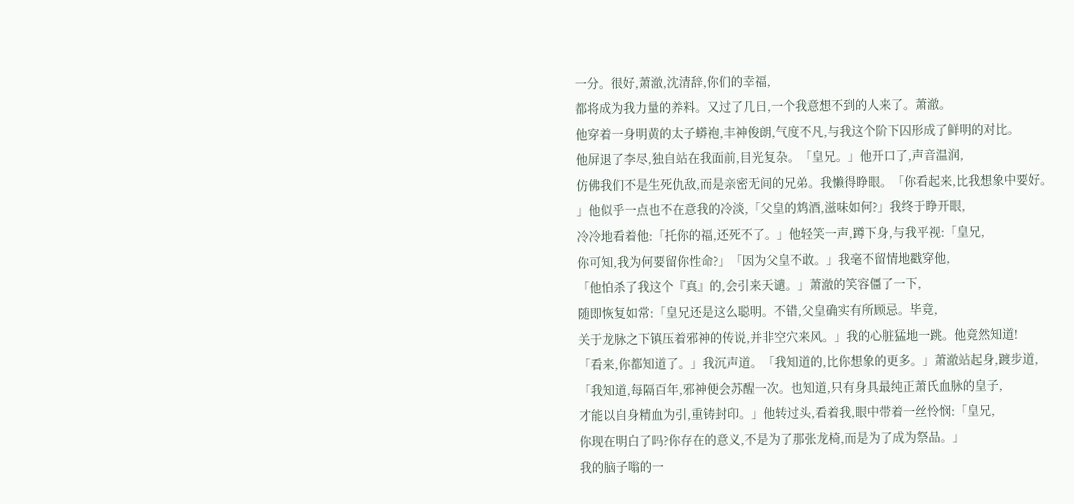一分。很好,萧澈,沈清辞,你们的幸福,
都将成为我力量的养料。又过了几日,一个我意想不到的人来了。萧澈。
他穿着一身明黄的太子蟒袍,丰神俊朗,气度不凡,与我这个阶下囚形成了鲜明的对比。
他屏退了李尽,独自站在我面前,目光复杂。「皇兄。」他开口了,声音温润,
仿佛我们不是生死仇敌,而是亲密无间的兄弟。我懒得睁眼。「你看起来,比我想象中要好。
」他似乎一点也不在意我的冷淡,「父皇的鸩酒,滋味如何?」我终于睁开眼,
冷冷地看着他:「托你的福,还死不了。」他轻笑一声,蹲下身,与我平视:「皇兄,
你可知,我为何要留你性命?」「因为父皇不敢。」我毫不留情地戳穿他,
「他怕杀了我这个『真』的,会引来天谴。」萧澈的笑容僵了一下,
随即恢复如常:「皇兄还是这么聪明。不错,父皇确实有所顾忌。毕竟,
关于龙脉之下镇压着邪神的传说,并非空穴来风。」我的心脏猛地一跳。他竟然知道!
「看来,你都知道了。」我沉声道。「我知道的,比你想象的更多。」萧澈站起身,踱步道,
「我知道,每隔百年,邪神便会苏醒一次。也知道,只有身具最纯正萧氏血脉的皇子,
才能以自身精血为引,重铸封印。」他转过头,看着我,眼中带着一丝怜悯:「皇兄,
你现在明白了吗?你存在的意义,不是为了那张龙椅,而是为了成为祭品。」
我的脑子嗡的一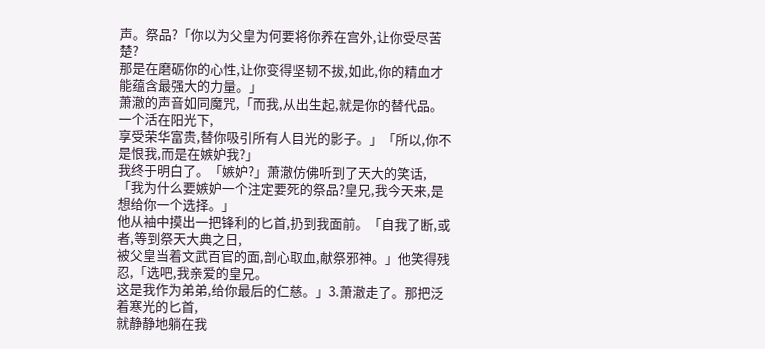声。祭品?「你以为父皇为何要将你养在宫外,让你受尽苦楚?
那是在磨砺你的心性,让你变得坚韧不拔,如此,你的精血才能蕴含最强大的力量。」
萧澈的声音如同魔咒,「而我,从出生起,就是你的替代品。一个活在阳光下,
享受荣华富贵,替你吸引所有人目光的影子。」「所以,你不是恨我,而是在嫉妒我?」
我终于明白了。「嫉妒?」萧澈仿佛听到了天大的笑话,
「我为什么要嫉妒一个注定要死的祭品?皇兄,我今天来,是想给你一个选择。」
他从袖中摸出一把锋利的匕首,扔到我面前。「自我了断,或者,等到祭天大典之日,
被父皇当着文武百官的面,剖心取血,献祭邪神。」他笑得残忍,「选吧,我亲爱的皇兄。
这是我作为弟弟,给你最后的仁慈。」3.萧澈走了。那把泛着寒光的匕首,
就静静地躺在我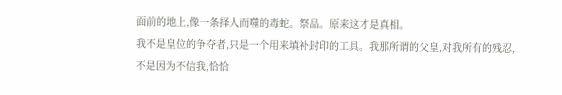面前的地上,像一条择人而噬的毒蛇。祭品。原来这才是真相。
我不是皇位的争夺者,只是一个用来填补封印的工具。我那所谓的父皇,对我所有的残忍,
不是因为不信我,恰恰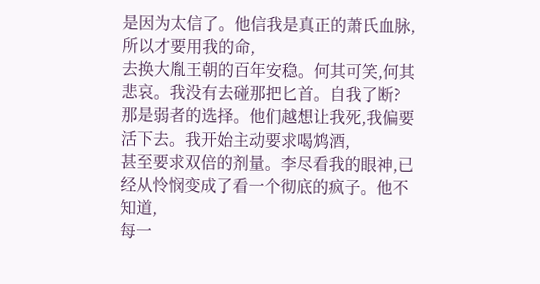是因为太信了。他信我是真正的萧氏血脉,所以才要用我的命,
去换大胤王朝的百年安稳。何其可笑,何其悲哀。我没有去碰那把匕首。自我了断?
那是弱者的选择。他们越想让我死,我偏要活下去。我开始主动要求喝鸩酒,
甚至要求双倍的剂量。李尽看我的眼神,已经从怜悯变成了看一个彻底的疯子。他不知道,
每一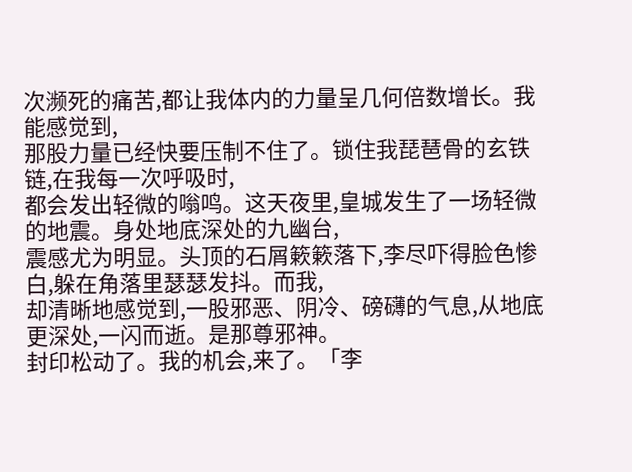次濒死的痛苦,都让我体内的力量呈几何倍数增长。我能感觉到,
那股力量已经快要压制不住了。锁住我琵琶骨的玄铁链,在我每一次呼吸时,
都会发出轻微的嗡鸣。这天夜里,皇城发生了一场轻微的地震。身处地底深处的九幽台,
震感尤为明显。头顶的石屑簌簌落下,李尽吓得脸色惨白,躲在角落里瑟瑟发抖。而我,
却清晰地感觉到,一股邪恶、阴冷、磅礴的气息,从地底更深处,一闪而逝。是那尊邪神。
封印松动了。我的机会,来了。「李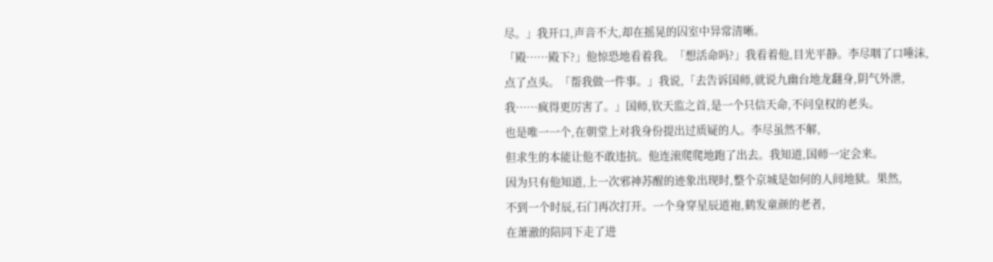尽。」我开口,声音不大,却在摇晃的囚室中异常清晰。
「殿……殿下?」他惊恐地看着我。「想活命吗?」我看着他,目光平静。李尽咽了口唾沫,
点了点头。「帮我做一件事。」我说,「去告诉国师,就说九幽台地龙翻身,阴气外泄,
我……疯得更厉害了。」国师,钦天监之首,是一个只信天命,不问皇权的老头。
也是唯一一个,在朝堂上对我身份提出过质疑的人。李尽虽然不解,
但求生的本能让他不敢违抗。他连滚爬爬地跑了出去。我知道,国师一定会来。
因为只有他知道,上一次邪神苏醒的迹象出现时,整个京城是如何的人间地狱。果然,
不到一个时辰,石门再次打开。一个身穿星辰道袍,鹤发童颜的老者,
在萧澈的陪同下走了进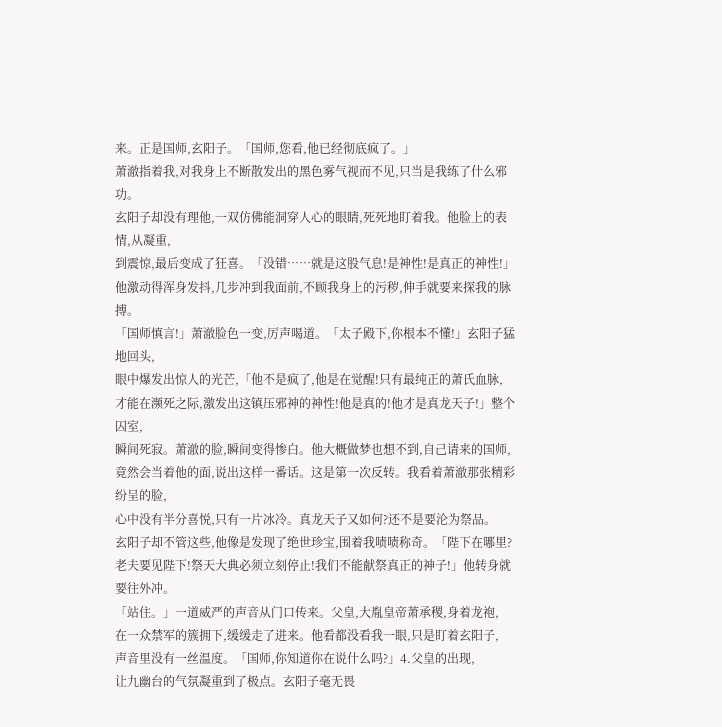来。正是国师,玄阳子。「国师,您看,他已经彻底疯了。」
萧澈指着我,对我身上不断散发出的黑色雾气视而不见,只当是我练了什么邪功。
玄阳子却没有理他,一双仿佛能洞穿人心的眼睛,死死地盯着我。他脸上的表情,从凝重,
到震惊,最后变成了狂喜。「没错……就是这股气息!是神性!是真正的神性!」
他激动得浑身发抖,几步冲到我面前,不顾我身上的污秽,伸手就要来探我的脉搏。
「国师慎言!」萧澈脸色一变,厉声喝道。「太子殿下,你根本不懂!」玄阳子猛地回头,
眼中爆发出惊人的光芒,「他不是疯了,他是在觉醒!只有最纯正的萧氏血脉,
才能在濒死之际,激发出这镇压邪神的神性!他是真的!他才是真龙天子!」整个囚室,
瞬间死寂。萧澈的脸,瞬间变得惨白。他大概做梦也想不到,自己请来的国师,
竟然会当着他的面,说出这样一番话。这是第一次反转。我看着萧澈那张精彩纷呈的脸,
心中没有半分喜悦,只有一片冰冷。真龙天子又如何?还不是要沦为祭品。
玄阳子却不管这些,他像是发现了绝世珍宝,围着我啧啧称奇。「陛下在哪里?
老夫要见陛下!祭天大典必须立刻停止!我们不能献祭真正的神子!」他转身就要往外冲。
「站住。」一道威严的声音从门口传来。父皇,大胤皇帝萧承稷,身着龙袍,
在一众禁军的簇拥下,缓缓走了进来。他看都没看我一眼,只是盯着玄阳子,
声音里没有一丝温度。「国师,你知道你在说什么吗?」4.父皇的出现,
让九幽台的气氛凝重到了极点。玄阳子毫无畏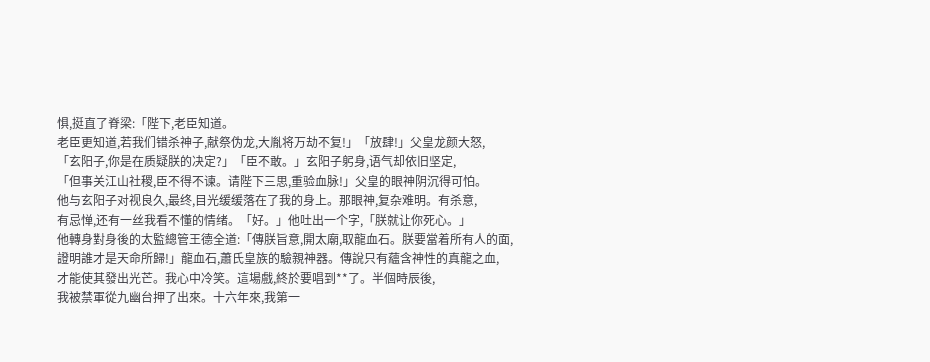惧,挺直了脊梁:「陛下,老臣知道。
老臣更知道,若我们错杀神子,献祭伪龙,大胤将万劫不复!」「放肆!」父皇龙颜大怒,
「玄阳子,你是在质疑朕的决定?」「臣不敢。」玄阳子躬身,语气却依旧坚定,
「但事关江山社稷,臣不得不谏。请陛下三思,重验血脉!」父皇的眼神阴沉得可怕。
他与玄阳子对视良久,最终,目光缓缓落在了我的身上。那眼神,复杂难明。有杀意,
有忌惮,还有一丝我看不懂的情绪。「好。」他吐出一个字,「朕就让你死心。」
他轉身對身後的太監總管王德全道:「傳朕旨意,開太廟,取龍血石。朕要當着所有人的面,
證明誰才是天命所歸!」龍血石,蕭氏皇族的驗親神器。傳說只有蘊含神性的真龍之血,
才能使其發出光芒。我心中冷笑。這場戲,終於要唱到**了。半個時辰後,
我被禁軍從九幽台押了出來。十六年來,我第一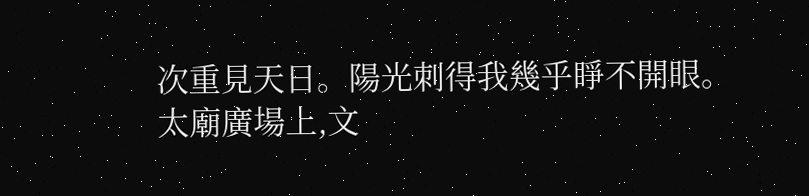次重見天日。陽光刺得我幾乎睜不開眼。
太廟廣場上,文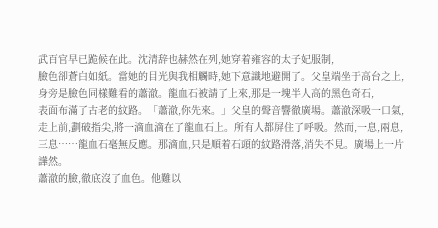武百官早已跪候在此。沈清辞也赫然在列,她穿着雍容的太子妃服制,
臉色卻蒼白如紙。當她的目光與我相觸時,她下意識地避開了。父皇端坐于高台之上,
身旁是臉色同樣難看的蕭澈。龍血石被請了上來,那是一塊半人高的黑色奇石,
表面布滿了古老的紋路。「蕭澈,你先來。」父皇的聲音響徹廣場。蕭澈深吸一口氣,
走上前,劃破指尖,將一滴血滴在了龍血石上。所有人都屏住了呼吸。然而,一息,兩息,
三息……龍血石毫無反應。那滴血,只是順着石頭的紋路滑落,消失不見。廣場上一片譁然。
蕭澈的臉,徹底沒了血色。他難以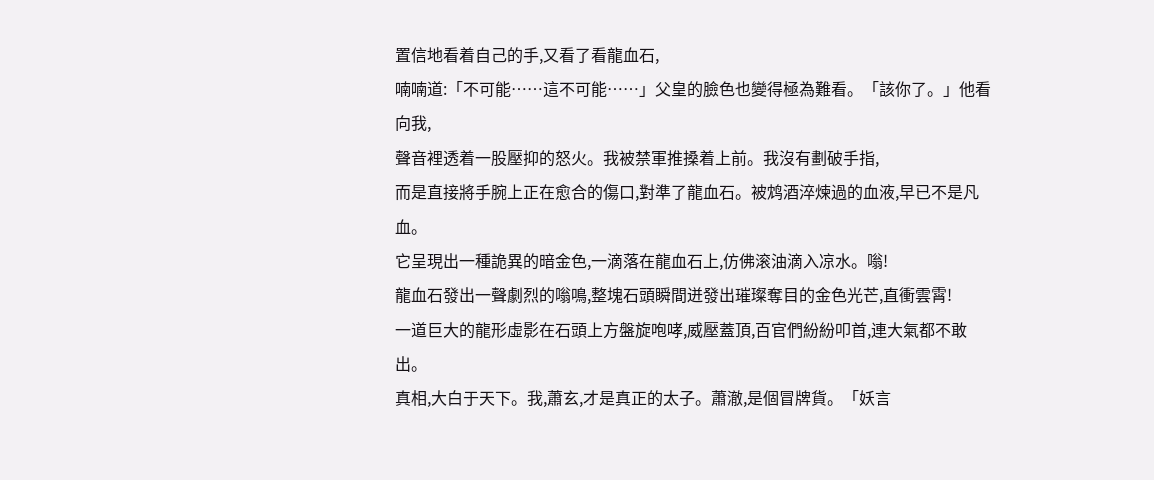置信地看着自己的手,又看了看龍血石,
喃喃道:「不可能……這不可能……」父皇的臉色也變得極為難看。「該你了。」他看向我,
聲音裡透着一股壓抑的怒火。我被禁軍推搡着上前。我沒有劃破手指,
而是直接將手腕上正在愈合的傷口,對準了龍血石。被鸩酒淬煉過的血液,早已不是凡血。
它呈現出一種詭異的暗金色,一滴落在龍血石上,仿佛滚油滴入凉水。嗡!
龍血石發出一聲劇烈的嗡鳴,整塊石頭瞬間迸發出璀璨奪目的金色光芒,直衝雲霄!
一道巨大的龍形虛影在石頭上方盤旋咆哮,威壓蓋頂,百官們紛紛叩首,連大氣都不敢出。
真相,大白于天下。我,蕭玄,才是真正的太子。蕭澈,是個冒牌貨。「妖言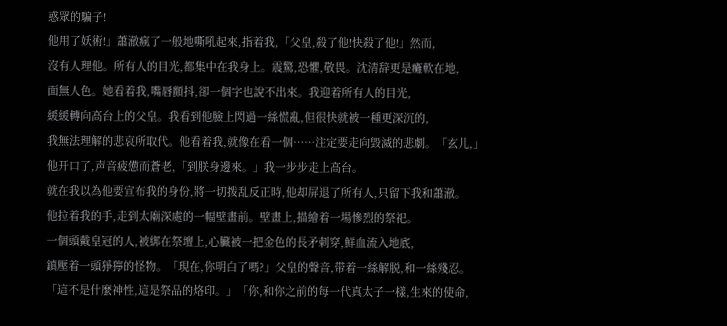惑眾的騙子!
他用了妖術!」蕭澈瘋了一般地嘶吼起來,指着我,「父皇,殺了他!快殺了他!」然而,
沒有人理他。所有人的目光,都集中在我身上。震驚,恐懼,敬畏。沈清辞更是癱軟在地,
面無人色。她看着我,嘴唇顫抖,卻一個字也說不出來。我迎着所有人的目光,
緩緩轉向高台上的父皇。我看到他臉上閃過一絲慌亂,但很快就被一種更深沉的,
我無法理解的悲哀所取代。他看着我,就像在看一個……注定要走向毀滅的悲劇。「玄儿,」
他开口了,声音疲憊而蒼老,「到朕身邊來。」我一步步走上高台。
就在我以為他要宣布我的身份,將一切拨乱反正時,他却屏退了所有人,只留下我和蕭澈。
他拉着我的手,走到太廟深處的一幅壁畫前。壁畫上,描繪着一場慘烈的祭祀。
一個頭戴皇冠的人,被綁在祭壇上,心臟被一把金色的長矛刺穿,鮮血流入地底,
鎮壓着一頭猙獰的怪物。「現在,你明白了嗎?」父皇的聲音,带着一絲解脱,和一絲殘忍。
「這不是什麼神性,這是祭品的烙印。」「你,和你之前的每一代真太子一樣,生來的使命,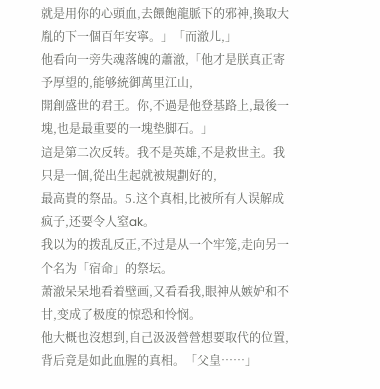就是用你的心頭血,去餵飽龍脈下的邪神,換取大胤的下一個百年安寧。」「而澈儿,」
他看向一旁失魂落魄的蕭澈,「他才是朕真正寄予厚望的,能够統御萬里江山,
開創盛世的君王。你,不過是他登基路上,最後一塊,也是最重要的一塊垫脚石。」
這是第二次反转。我不是英雄,不是救世主。我只是一個,從出生起就被規劃好的,
最高貴的祭品。5.这个真相,比被所有人误解成疯子,还要令人窒ak。
我以为的拨乱反正,不过是从一个牢笼,走向另一个名为「宿命」的祭坛。
萧澈呆呆地看着壁画,又看看我,眼神从嫉妒和不甘,变成了极度的惊恐和怜悯。
他大概也沒想到,自己汲汲營營想要取代的位置,背后竟是如此血腥的真相。「父皇……」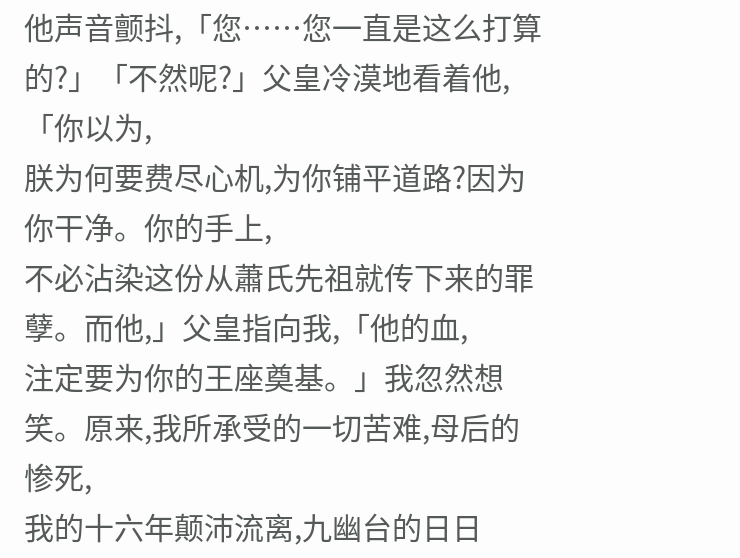他声音颤抖,「您……您一直是这么打算的?」「不然呢?」父皇冷漠地看着他,「你以为,
朕为何要费尽心机,为你铺平道路?因为你干净。你的手上,
不必沾染这份从蕭氏先祖就传下来的罪孽。而他,」父皇指向我,「他的血,
注定要为你的王座奠基。」我忽然想笑。原来,我所承受的一切苦难,母后的惨死,
我的十六年颠沛流离,九幽台的日日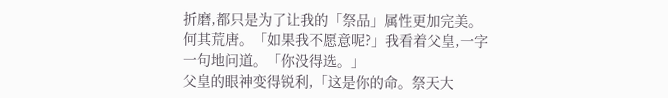折磨,都只是为了让我的「祭品」属性更加完美。
何其荒唐。「如果我不愿意呢?」我看着父皇,一字一句地问道。「你没得选。」
父皇的眼神变得锐利,「这是你的命。祭天大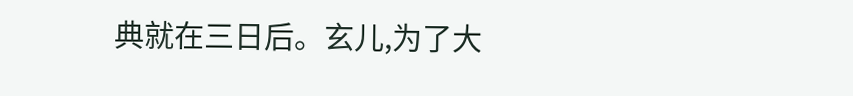典就在三日后。玄儿,为了大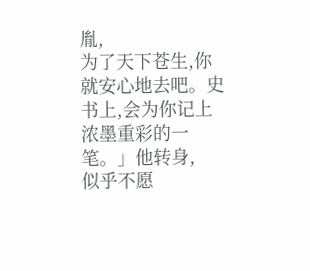胤,
为了天下苍生,你就安心地去吧。史书上,会为你记上浓墨重彩的一笔。」他转身,
似乎不愿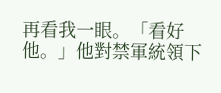再看我一眼。「看好他。」他對禁軍統領下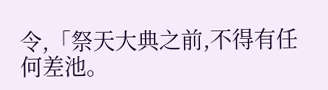令,「祭天大典之前,不得有任何差池。